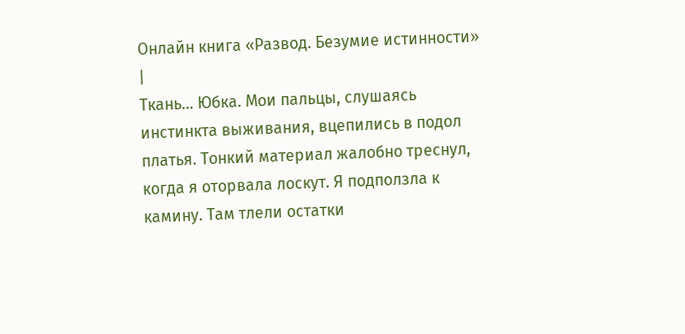Онлайн книга «Развод. Безумие истинности»
|
Ткань... Юбка. Мои пальцы, слушаясь инстинкта выживания, вцепились в подол платья. Тонкий материал жалобно треснул, когда я оторвала лоскут. Я подползла к камину. Там тлели остатки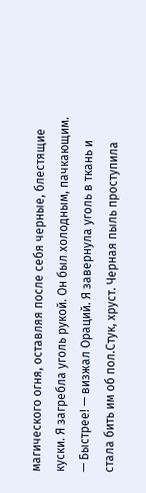магического огня, оставляя после себя черные, блестящие куски. Я загребла уголь рукой. Он был холодным, пачкающим. — Быстрее! — визжал Ораций. Я завернула уголь в ткань и стала бить им об пол.Стук, хруст. Черная пыль проступила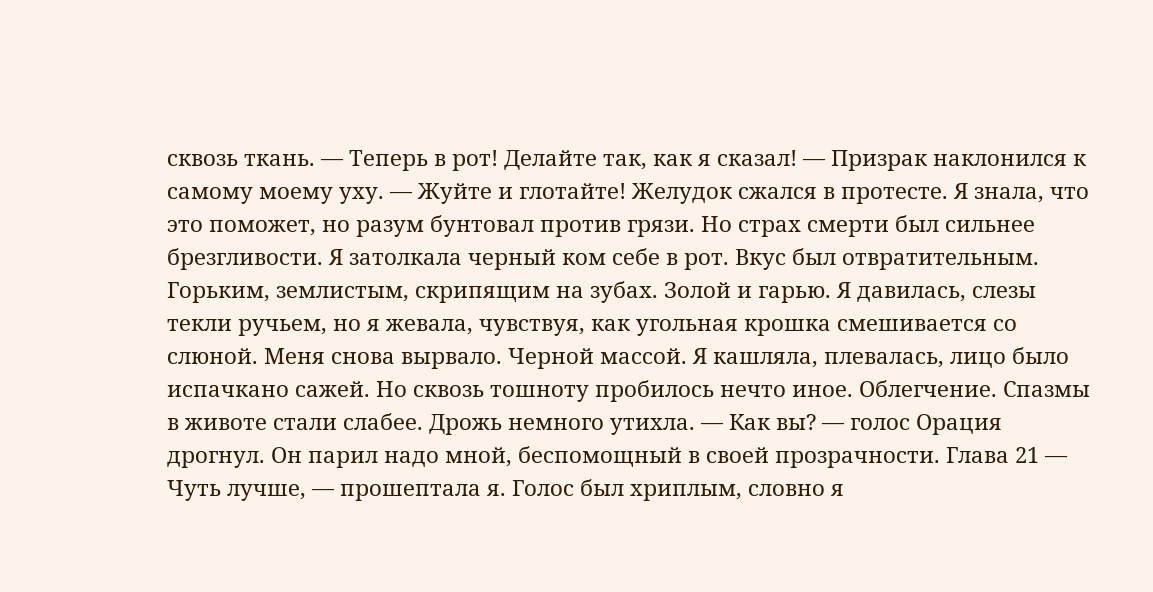сквозь ткань. — Теперь в рот! Делайте так, как я сказал! — Призрак наклонился к самому моему уху. — Жуйте и глотайте! Желудок сжался в протесте. Я знала, что это поможет, но разум бунтовал против грязи. Но страх смерти был сильнее брезгливости. Я затолкала черный ком себе в рот. Вкус был отвратительным. Горьким, землистым, скрипящим на зубах. Золой и гарью. Я давилась, слезы текли ручьем, но я жевала, чувствуя, как угольная крошка смешивается со слюной. Меня снова вырвало. Черной массой. Я кашляла, плевалась, лицо было испачкано сажей. Но сквозь тошноту пробилось нечто иное. Облегчение. Спазмы в животе стали слабее. Дрожь немного утихла. — Как вы? — голос Орация дрогнул. Он парил надо мной, беспомощный в своей прозрачности. Глава 21 — Чуть лучше, — прошептала я. Голос был хриплым, словно я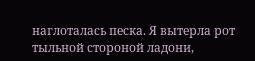наглоталась песка. Я вытерла рот тыльной стороной ладони,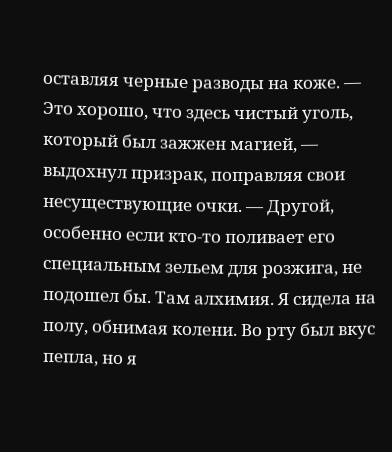оставляя черные разводы на коже. — Это хорошо, что здесь чистый уголь, который был зажжен магией, — выдохнул призрак, поправляя свои несуществующие очки. — Другой, особенно если кто-то поливает его специальным зельем для розжига, не подошел бы. Там алхимия. Я сидела на полу, обнимая колени. Во рту был вкус пепла, но я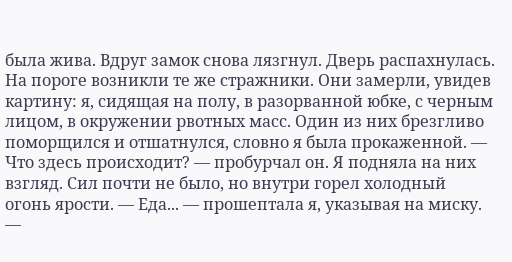была жива. Вдруг замок снова лязгнул. Дверь распахнулась. На пороге возникли те же стражники. Они замерли, увидев картину: я, сидящая на полу, в разорванной юбке, с черным лицом, в окружении рвотных масс. Один из них брезгливо поморщился и отшатнулся, словно я была прокаженной. — Что здесь происходит? — пробурчал он. Я подняла на них взгляд. Сил почти не было, но внутри горел холодный огонь ярости. — Еда... — прошептала я, указывая на миску. —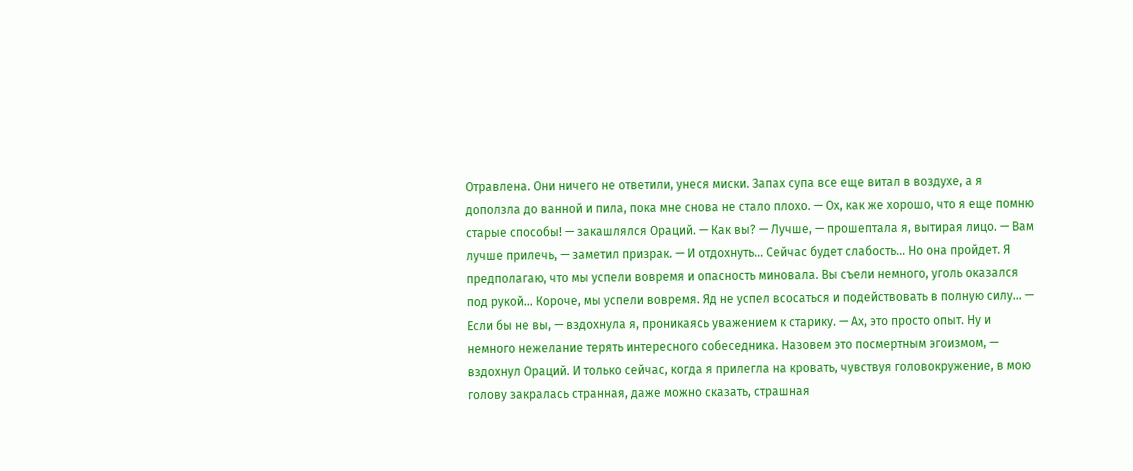Отравлена. Они ничего не ответили, унеся миски. Запах супа все еще витал в воздухе, а я доползла до ванной и пила, пока мне снова не стало плохо. — Ох, как же хорошо, что я еще помню старые способы! — закашлялся Ораций. — Как вы? — Лучше, — прошептала я, вытирая лицо. — Вам лучше прилечь, — заметил призрак. — И отдохнуть… Сейчас будет слабость… Но она пройдет. Я предполагаю, что мы успели вовремя и опасность миновала. Вы съели немного, уголь оказался под рукой… Короче, мы успели вовремя. Яд не успел всосаться и подействовать в полную силу… — Если бы не вы, — вздохнула я, проникаясь уважением к старику. — Ах, это просто опыт. Ну и немного нежелание терять интересного собеседника. Назовем это посмертным эгоизмом, — вздохнул Ораций. И только сейчас, когда я прилегла на кровать, чувствуя головокружение, в мою голову закралась странная, даже можно сказать, страшная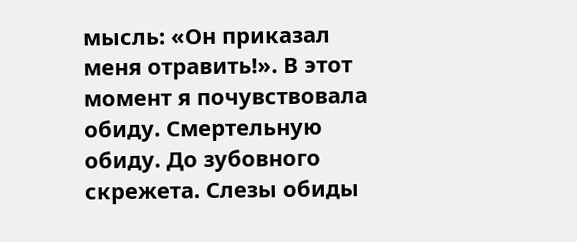мысль: «Он приказал меня отравить!». В этот момент я почувствовала обиду. Смертельную обиду. До зубовного скрежета. Слезы обиды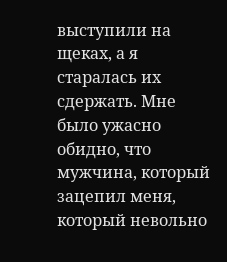выступили на щеках, а я старалась их сдержать. Мне было ужасно обидно, что мужчина, который зацепил меня, который невольно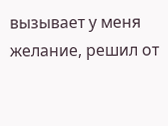вызывает у меня желание, решил от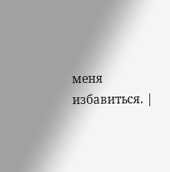меня избавиться. |